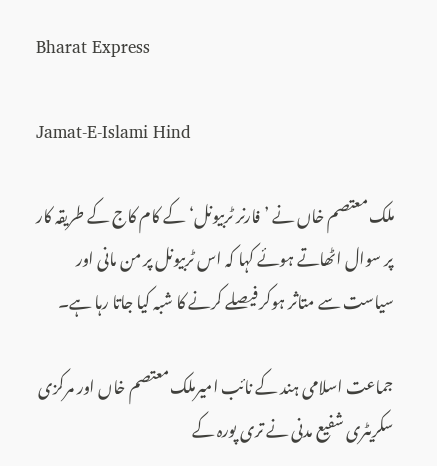Bharat Express

Jamat-E-Islami Hind

ملک معتصم خاں نے ’فارنر ٹربیونل‘ کے کام کاج کے طریقہ کار پر سوال اٹھاتے ہوئے کہا کہ اس ٹربیونل پر من مانی اور سیاست سے متاثر ہوکر فیصلے کرنے کا شبہ کیا جاتا رہا ہے۔

جماعت اسلامی ہند کے نائب امیرملک معتصم خاں اور مرکزی سکریٹری شفیع مدنی نے تری پورہ کے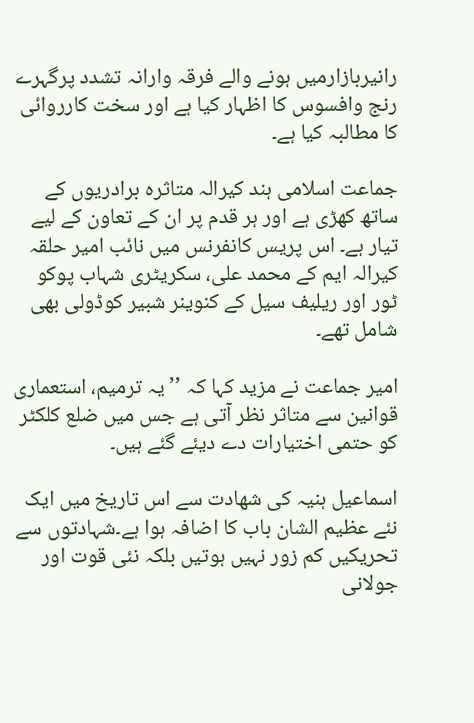رانیربازارمیں ہونے والے فرقہ وارانہ تشدد پرگہرے رنج وافسوس کا اظہار کیا ہے اور سخت کارروائی کا مطالبہ کیا ہے۔

جماعت اسلامی ہند کیرالہ متاثرہ برادریوں کے ساتھ کھڑی ہے اور ہر قدم پر ان کے تعاون کے لیے تیار ہے۔ اس پریس کانفرنس میں نائب امیر حلقہ کیرالہ ایم کے محمد علی، سکریٹری شہاب پوکو ٹور اور ریلیف سیل کے کنوینر شبیر کوڈولی بھی شامل تھے۔

امیر جماعت نے مزید کہا کہ ’’ یہ ترمیم، استعماری قوانین سے متاثر نظر آتی ہے جس میں ضلع کلکٹر کو حتمی اختیارات دے دیئے گئے ہیں۔

اسماعیل ہنیہ کی شھادت سے اس تاریخ میں ایک نئے عظیم الشان باب کا اضافہ ہوا ہے۔شہادتوں سے تحریکیں کم زور نہیں ہوتیں بلکہ نئی قوت اور جولانی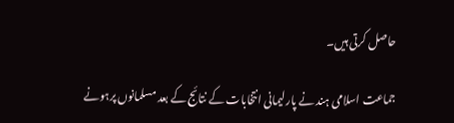حاصل کرتی ہیں۔

جماعت اسلامی ہند نے پارلیمانی انتخابات کے نتائج کے بعد مسلمانوں پرہونے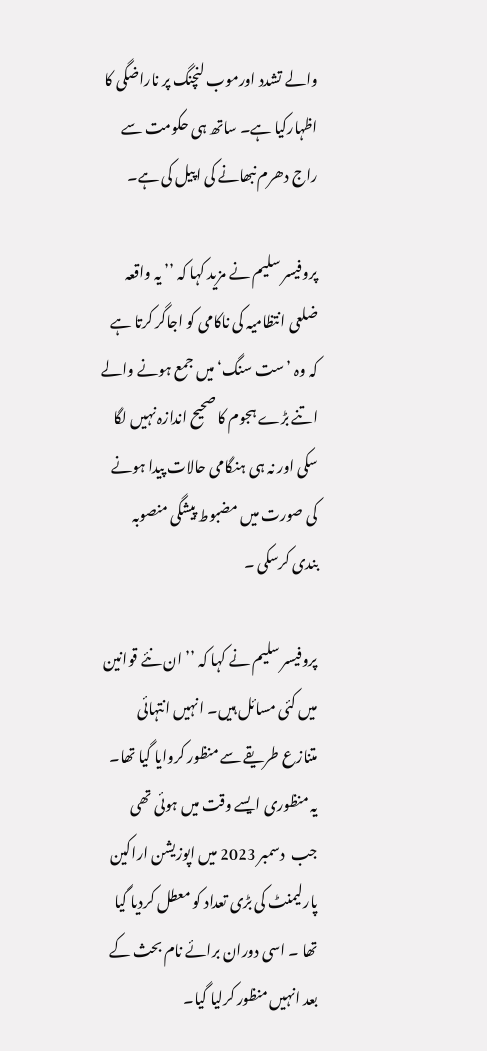والے تشدد اورموب لنچنگ پر ناراضگی کا اظہارکیا ہے۔ ساتھ ہی حکومت سے راج دھرم نبھانے کی اپیل کی ہے۔

پروفیسر سلیم نے مزید کہا کہ ’’ یہ واقعہ ضلعی انتظامیہ کی ناکامی کو اجاگر کرتا ہے کہ وہ ’ست سنگ‘ میں جمع ہونے والے اتنے بڑے ہجوم کا صحیح اندازہ نہیں لگا سکی اور نہ ہی ہنگامی حالات پیدا ہونے کی صورت میں مضبوط پیشگی منصوبہ بندی کرسکی ۔

پروفیسر سلیم نے کہا کہ ’’ ان نئے قوانین میں کئی مسائل ہیں۔ انہیں انتہائی متنازع طریقے سے منظور کروایا گیا تھا۔ یہ منظوری ایسے وقت میں ہوئی تھی جب  دسمبر 2023 میں اپوزیشن اراکین پارلیمنٹ کی بڑی تعداد کو معطل کردیا گیا تھا ۔ اسی دوران برائے نام بحث کے بعد انہیں منظور کرلیا گیا۔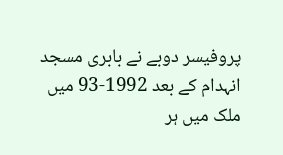پروفیسر دوبے نے بابری مسجد انہدام کے بعد 1992-93 میں ملک میں ہر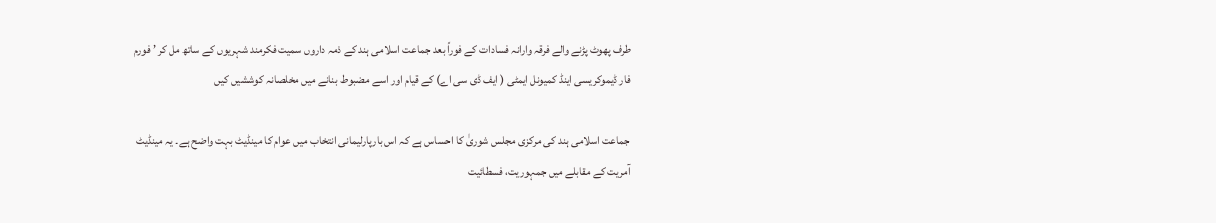طرف پھوٹ پڑنے والے فرقہ وارانہ فسادات کے فوراً بعد جماعت اسلامی ہند کے ذمہ داروں سمیت فکرمند شہریوں کے ساتھ مل کر ’ فورم فار ڈیموکریسی اینڈ کمیونل ایمٹی ( ایف ڈی سی اے) کے قیام اور اسے مضبوط بنانے میں مخلصانہ کوششیں کیں

جماعت اسلامی ہند کی مرکزی مجلس شوریٰ کا احساس ہے کہ اس بارپارلیمانی انتخاب میں عوام کا مینڈیٹ بہت واضح ہے۔ یہ مینڈیٹ آمریت کے مقابلے میں جمہوریت، فسطائیت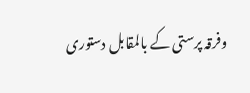وفرقہ پرستی کے بالمقابل دستوری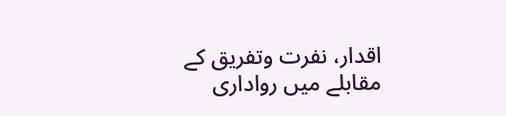اقدار، نفرت وتفریق کے مقابلے میں رواداری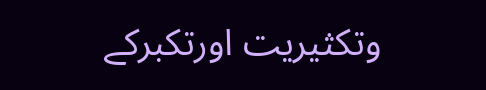وتکثیریت اورتکبرکے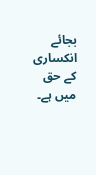بجائے انکساری کے حق میں ہے۔